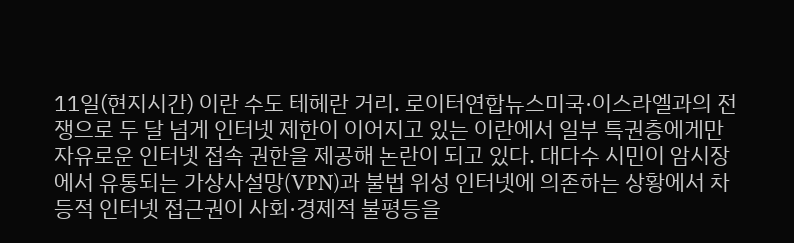11일(현지시간) 이란 수도 테헤란 거리. 로이터연합뉴스미국·이스라엘과의 전쟁으로 두 달 넘게 인터넷 제한이 이어지고 있는 이란에서 일부 특권층에게만 자유로운 인터넷 접속 권한을 제공해 논란이 되고 있다. 대다수 시민이 암시장에서 유통되는 가상사설망(VPN)과 불법 위성 인터넷에 의존하는 상황에서 차등적 인터넷 접근권이 사회·경제적 불평등을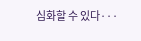심화할 수 있다···